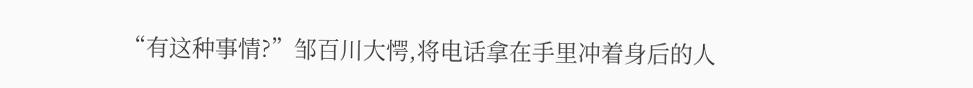“有这种事情?”邹百川大愕,将电话拿在手里冲着身后的人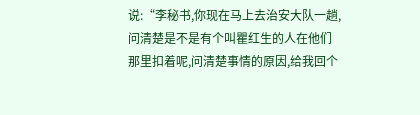说:“李秘书,你现在马上去治安大队一趟,问清楚是不是有个叫瞿红生的人在他们那里扣着呢,问清楚事情的原因,给我回个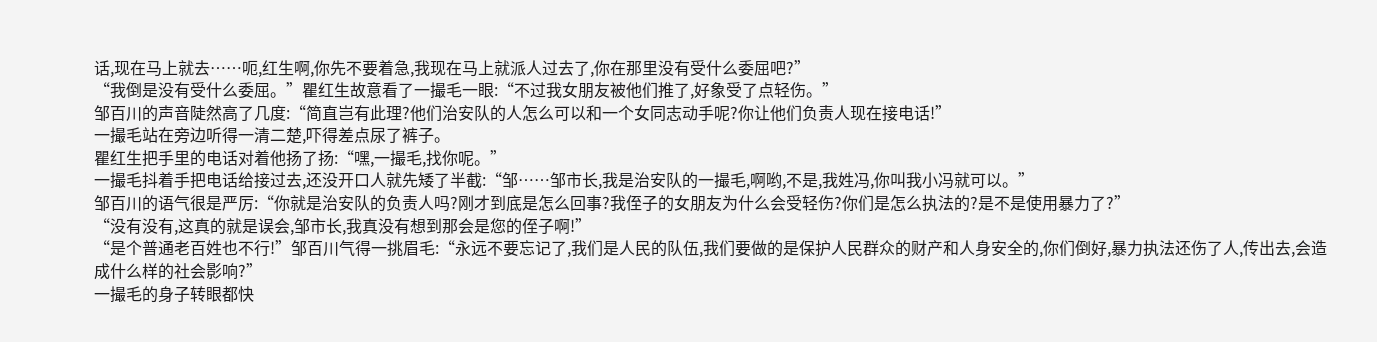话,现在马上就去……呃,红生啊,你先不要着急,我现在马上就派人过去了,你在那里没有受什么委屈吧?”
“我倒是没有受什么委屈。”瞿红生故意看了一撮毛一眼:“不过我女朋友被他们推了,好象受了点轻伤。”
邹百川的声音陡然高了几度:“简直岂有此理?他们治安队的人怎么可以和一个女同志动手呢?你让他们负责人现在接电话!”
一撮毛站在旁边听得一清二楚,吓得差点尿了裤子。
瞿红生把手里的电话对着他扬了扬:“嘿,一撮毛,找你呢。”
一撮毛抖着手把电话给接过去,还没开口人就先矮了半截:“邹……邹市长,我是治安队的一撮毛,啊哟,不是,我姓冯,你叫我小冯就可以。”
邹百川的语气很是严厉:“你就是治安队的负责人吗?刚才到底是怎么回事?我侄子的女朋友为什么会受轻伤?你们是怎么执法的?是不是使用暴力了?”
“没有没有,这真的就是误会,邹市长,我真没有想到那会是您的侄子啊!”
“是个普通老百姓也不行!”邹百川气得一挑眉毛:“永远不要忘记了,我们是人民的队伍,我们要做的是保护人民群众的财产和人身安全的,你们倒好,暴力执法还伤了人,传出去,会造成什么样的社会影响?”
一撮毛的身子转眼都快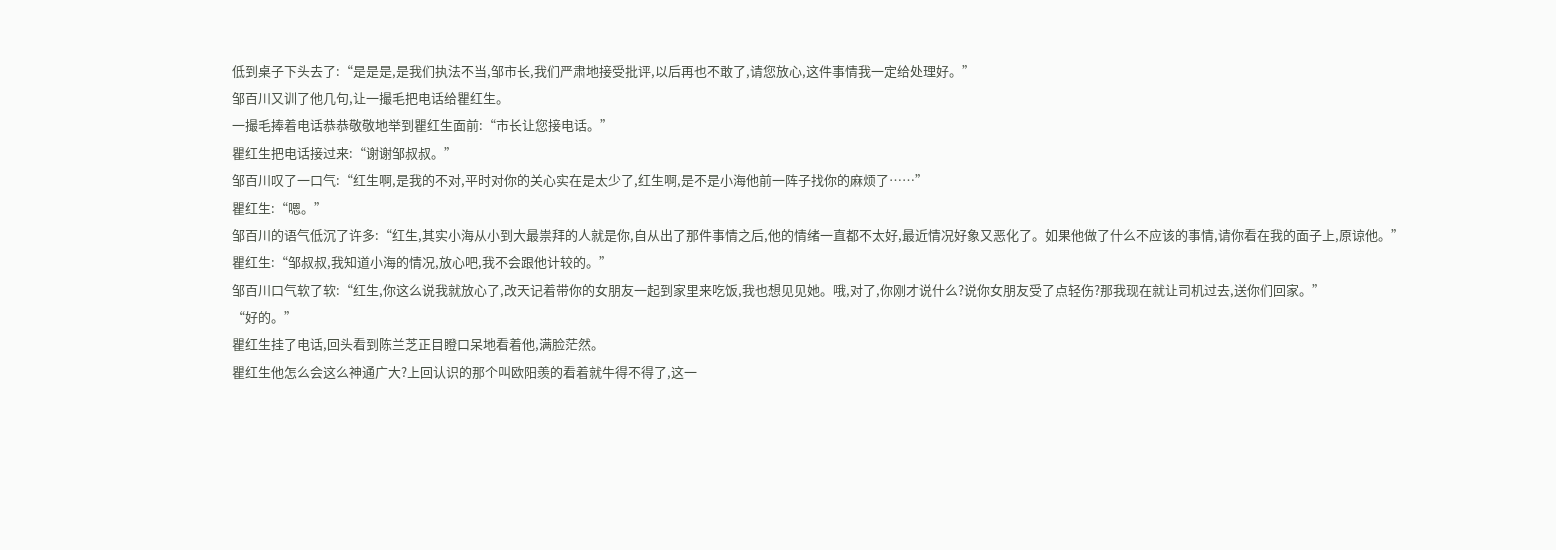低到桌子下头去了:“是是是,是我们执法不当,邹市长,我们严肃地接受批评,以后再也不敢了,请您放心,这件事情我一定给处理好。”
邹百川又训了他几句,让一撮毛把电话给瞿红生。
一撮毛捧着电话恭恭敬敬地举到瞿红生面前:“市长让您接电话。”
瞿红生把电话接过来:“谢谢邹叔叔。”
邹百川叹了一口气:“红生啊,是我的不对,平时对你的关心实在是太少了,红生啊,是不是小海他前一阵子找你的麻烦了……”
瞿红生:“嗯。”
邹百川的语气低沉了许多:“红生,其实小海从小到大最祟拜的人就是你,自从出了那件事情之后,他的情绪一直都不太好,最近情况好象又恶化了。如果他做了什么不应该的事情,请你看在我的面子上,原谅他。”
瞿红生:“邹叔叔,我知道小海的情况,放心吧,我不会跟他计较的。”
邹百川口气软了软:“红生,你这么说我就放心了,改天记着带你的女朋友一起到家里来吃饭,我也想见见她。哦,对了,你刚才说什么?说你女朋友受了点轻伤?那我现在就让司机过去,送你们回家。”
“好的。”
瞿红生挂了电话,回头看到陈兰芝正目瞪口呆地看着他,满脸茫然。
瞿红生他怎么会这么神通广大?上回认识的那个叫欧阳羡的看着就牛得不得了,这一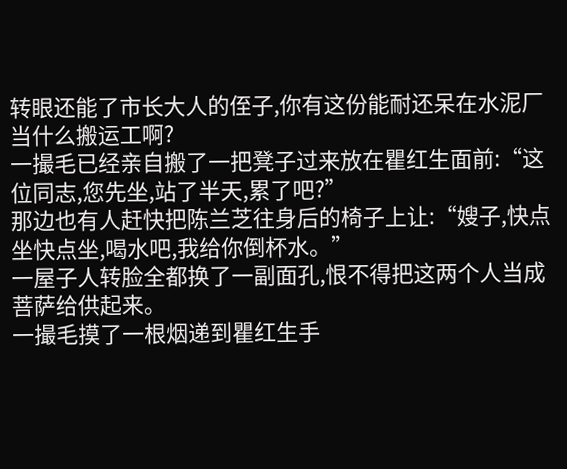转眼还能了市长大人的侄子,你有这份能耐还呆在水泥厂当什么搬运工啊?
一撮毛已经亲自搬了一把凳子过来放在瞿红生面前:“这位同志,您先坐,站了半天,累了吧?”
那边也有人赶快把陈兰芝往身后的椅子上让:“嫂子,快点坐快点坐,喝水吧,我给你倒杯水。”
一屋子人转脸全都换了一副面孔,恨不得把这两个人当成菩萨给供起来。
一撮毛摸了一根烟递到瞿红生手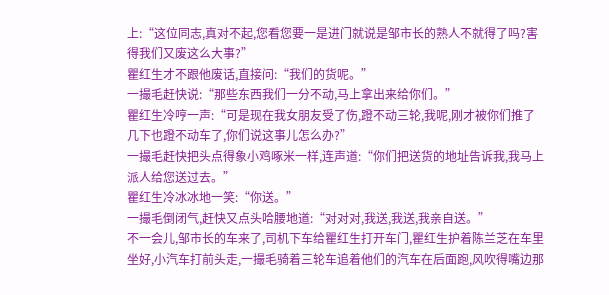上:“这位同志,真对不起,您看您要一是进门就说是邹市长的熟人不就得了吗?害得我们又废这么大事?”
瞿红生才不跟他废话,直接问:“我们的货呢。”
一撮毛赶快说:“那些东西我们一分不动,马上拿出来给你们。”
瞿红生冷哼一声:“可是现在我女朋友受了伤,蹬不动三轮,我呢,刚才被你们推了几下也蹬不动车了,你们说这事儿怎么办?”
一撮毛赶快把头点得象小鸡啄米一样,连声道:“你们把送货的地址告诉我,我马上派人给您送过去。”
瞿红生冷冰冰地一笑:“你送。”
一撮毛倒闭气,赶快又点头哈腰地道:“对对对,我送,我送,我亲自送。”
不一会儿,邹市长的车来了,司机下车给瞿红生打开车门,瞿红生护着陈兰芝在车里坐好,小汽车打前头走,一撮毛骑着三轮车追着他们的汽车在后面跑,风吹得嘴边那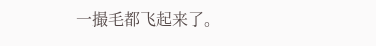一撮毛都飞起来了。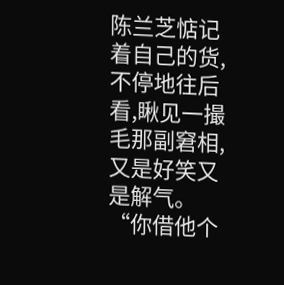陈兰芝惦记着自己的货,不停地往后看,瞅见一撮毛那副窘相,又是好笑又是解气。
“你借他个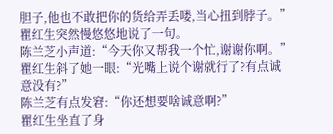胆子,他也不敢把你的货给弄丢喽,当心扭到脖子。”瞿红生突然慢悠悠地说了一句。
陈兰芝小声道:“今天你又帮我一个忙,谢谢你啊。”
瞿红生斜了她一眼:“光嘴上说个谢就行了?有点诚意没有?”
陈兰芝有点发窘:“你还想要啥诚意啊?”
瞿红生坐直了身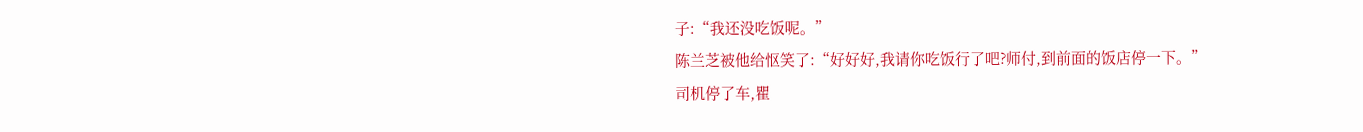子:“我还没吃饭呢。”
陈兰芝被他给怄笑了:“好好好,我请你吃饭行了吧?师付,到前面的饭店停一下。”
司机停了车,瞿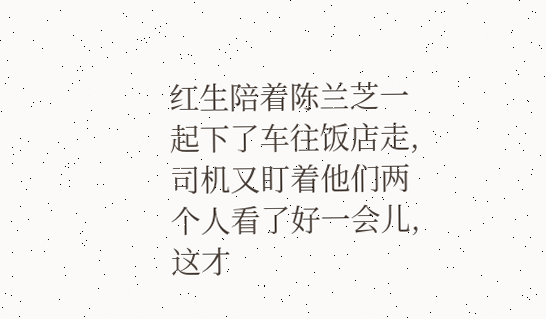红生陪着陈兰芝一起下了车往饭店走,司机又盯着他们两个人看了好一会儿,这才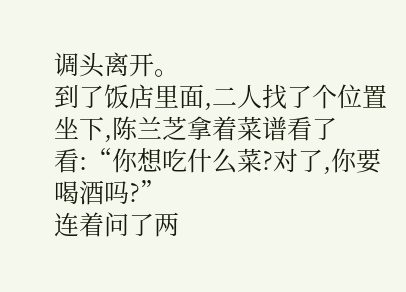调头离开。
到了饭店里面,二人找了个位置坐下,陈兰芝拿着菜谱看了看:“你想吃什么菜?对了,你要喝酒吗?”
连着问了两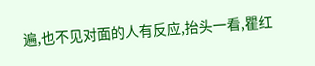遍,也不见对面的人有反应,抬头一看,瞿红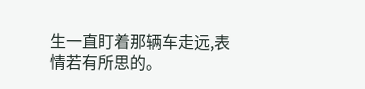生一直盯着那辆车走远,表情若有所思的。